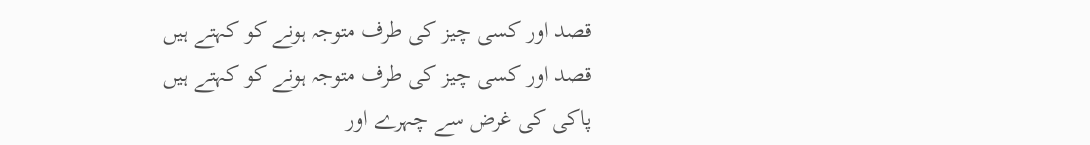قصد اور کسی چیز کی طرف متوجہ ہونے کو کہتے ہیں
قصد اور کسی چیز کی طرف متوجہ ہونے کو کہتے ہیں
پاکی کی غرض سے چہرے اور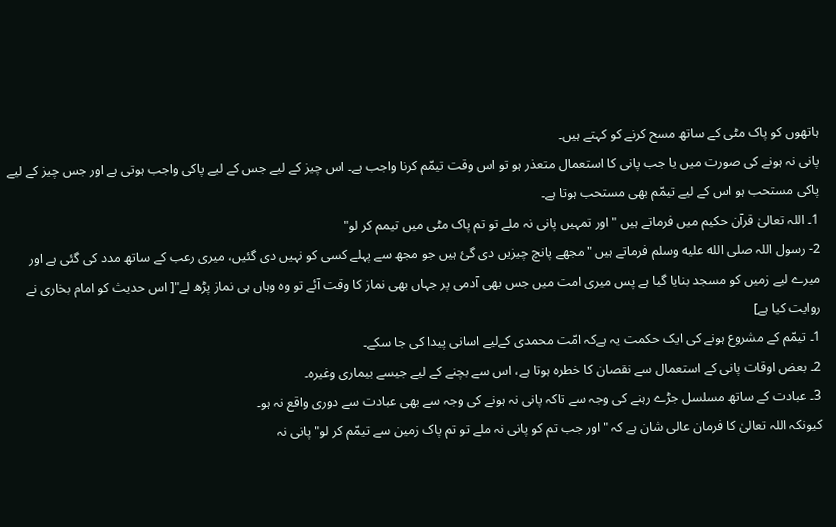ہاتھوں کو پاک مٹی کے ساتھ مسح کرنے کو کہتے ہیں۔
پانی نہ ہونے کی صورت میں یا جب پانی کا استعمال متعذر ہو تو اس وقت تیمّم کرنا واجب ہے۔ اس چیز کے لیے جس کے لیے پاکی واجب ہوتی ہے اور جس چیز کے لیے پاکی مستحب ہو اس کے لیے تیمّم بھی مستحب ہوتا ہے۔
1۔ اللہ تعالیٰ قرآن حکیم میں فرماتے ہیں "اور تمہیں پانی نہ ملے تو تم پاک مٹی میں تیمم کر لو"
2- رسول اللہ صلى الله عليه وسلم فرماتے ہیں "مجھے پانچ چیزیں دی گئ ہیں جو مجھ سے پہلے کسی کو نہیں دی گئیں، میری رعب کے ساتھ مدد کی گئی ہے اور میرے لیے زمیں کو مسجد بنایا گیا ہے پس میری امت میں جس بھی آدمی پر جہاں بھی نماز کا وقت آئے تو وہ وہاں ہی نماز پڑھ لے"[ اس حدیث کو امام بخاری نے روایت کیا ہے]
1۔ تیمّم کے مشروع ہونے کی ایک حکمت یہ ہےکہ امّت محمدی کےلیے اسانی پیدا کی جا سکے۔
2۔ بعض اوقات پانی کے استعمال سے نقصان کا خطرہ ہوتا ہے، اس سے بچنے کے لیے جیسے بیماری وغیرہ۔
3۔ عبادت کے ساتھ مسلسل جڑے رہنے کی وجہ سے تاکہ پانی نہ ہونے کی وجہ سے بھی عبادت سے دوری واقع نہ ہو۔
کیونکہ اللہ تعالیٰ کا فرمان عالی شان ہے کہ "اور جب تم کو پانی نہ ملے تو تم پاک زمین سے تیمّم کر لو" پانی نہ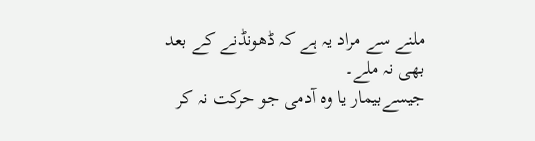ملنے سے مراد یہ ہے کہ ڈھونڈنے کے بعد بھی نہ ملے۔
جیسےبیمار یا وہ آدمی جو حرکت نہ کر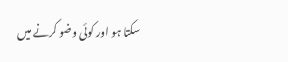سکتا ہو اور کوئی وضو کرنے میں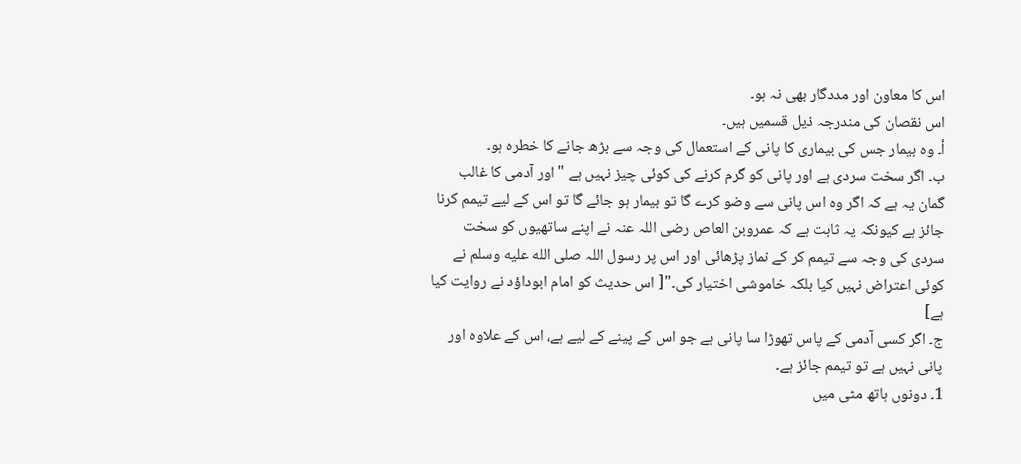اس کا معاون اور مددگار بھی نہ ہو۔
اس نقصان کی مندرجہ ذیل قسمیں ہیں۔
أ۔ وہ بیمار جس کی بیماری کا پانی کے استعمال کی وجہ سے بڑھ جانے کا خطرہ ہو۔
ب۔ اگر سخت سردی ہے اور پانی کو گرم کرنے کی کوئی چیز نہیں ہے "اور آدمی کا غالب گمان یہ ہے کہ اگر وہ اس پانی سے وضو کرے گا تو بیمار ہو جائے گا تو اس کے لیے تیمم کرنا جائز ہے کیونکہ یہ ثابت ہے کہ عمروبن العاص رضی اللہ عنہ نے اپنے ساتھیوں کو سخت سردی کی وجہ سے تیمم کر کے نماز پڑھائی اور اس پر رسول اللہ صلى الله عليه وسلم نے کوئی اعتراض نہیں کیا بلکہ خاموشی اختیار کی۔"[ اس حدیث کو امام ابوداؤد نے روایت کیا ہے]
ج۔ اگر کسی آدمی کے پاس تھوڑا سا پانی ہے جو اس کے پینے کے لیے ہے، اس کے علاوہ اور پانی نہیں ہے تو تیمم جائز ہے۔
1۔ دونوں ہاتھ مٹی میں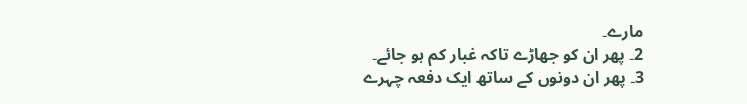مارے۔
2۔ پھر ان کو جھاڑے تاکہ غبار کم ہو جائے۔
3۔ پھر ان دونوں کے ساتھ ایک دفعہ چہرے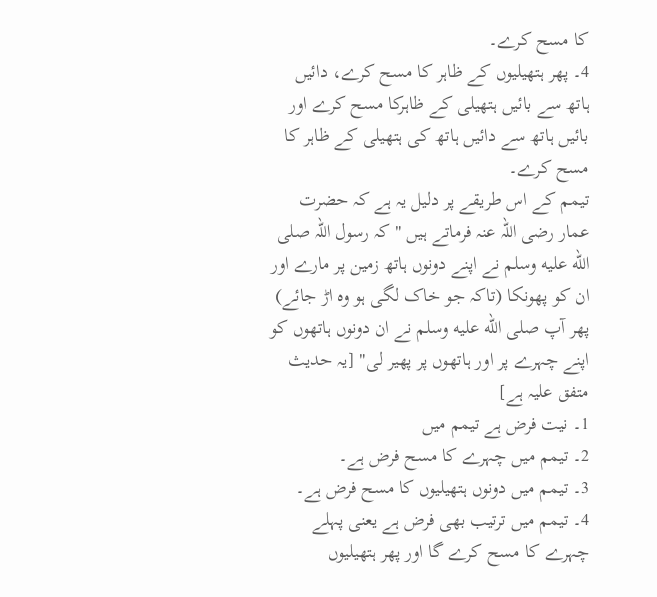کا مسح کرے۔
4۔ پھر ہتھیلیوں کے ظاہر کا مسح کرے، دائیں ہاتھ سے بائیں ہتھیلی کے ظاہرکا مسح کرے اور بائیں ہاتھ سے دائیں ہاتھ کی ہتھیلی کے ظاہر کا مسح کرے۔
تیمم کے اس طریقے پر دلیل یہ ہے کہ حضرت عمار رضی اللہ عنہ فرماتے ہیں "کہ رسول اللہ صلى الله عليه وسلم نے اپنے دونوں ہاتھ زمین پر مارے اور ان کو پھونکا (تاکہ جو خاک لگی ہو وہ اڑ جائے) پھر آپ صلى الله عليه وسلم نے ان دونوں ہاتھوں کو اپنے چہرے پر اور ہاتھوں پر پھیر لی" [یہ حدیث متفق علیہ ہے]
1۔ نیت فرض ہے تیمم میں
2۔ تیمم میں چہرے کا مسح فرض ہے۔
3۔ تیمم میں دونوں ہتھیلیوں کا مسح فرض ہے۔
4۔ تیمم میں ترتیب بھی فرض ہے یعنی پہلے چہرے کا مسح کرے گا اور پھر ہتھیلیوں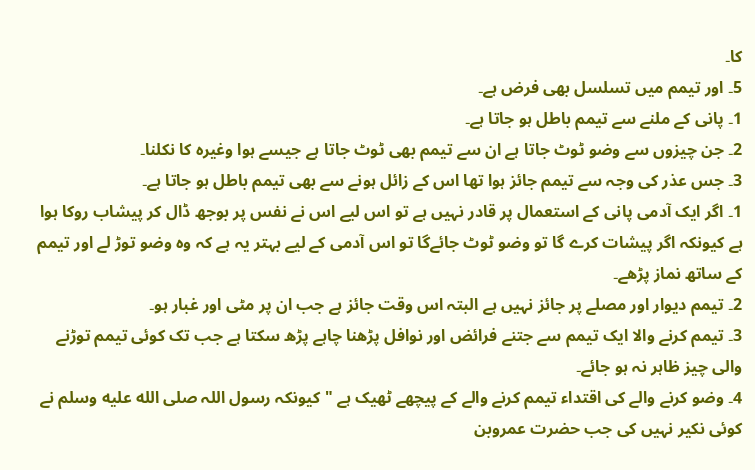کا۔
5۔ اور تیمم میں تسلسل بھی فرض ہے۔
1۔ پانی کے ملنے سے تیمم باطل ہو جاتا ہے۔
2۔ جن چیزوں سے وضو ٹوٹ جاتا ہے ان سے تیمم بھی ٹوٹ جاتا ہے جیسے ہوا وغیرہ کا نکلنا۔
3۔ جس عذر کی وجہ سے تیمم جائز ہوا تھا اس کے زائل ہونے سے بھی تیمم باطل ہو جاتا ہے۔
1۔ اگر ایک آدمی پانی کے استعمال پر قادر نہیں ہے تو اس لیے اس نے نفس پر بوجھ ڈال کر پیشاب روکا ہوا ہے کیونکہ اگر پیشات کرے گا تو وضو ٹوٹ جائےگا تو اس آدمی کے لیے بہتر یہ ہے کہ وہ وضو توڑ لے اور تیمم کے ساتھ نماز پڑھے۔
2۔ تیمم دیوار اور مصلے پر جائز نہیں ہے البتہ اس وقت جائز ہے جب ان پر مٹی اور غبار ہو۔
3۔ تیمم کرنے والا ایک تیمم سے جتنے فرائض اور نوافل پڑھنا چاہے پڑھ سکتا ہے جب تک کوئی تیمم توڑنے والی چیز ظاہر نہ ہو جائے۔
4۔ وضو کرنے والے کی اقتداء تیمم کرنے والے کے پیچھے ٹھیک ہے "کیونکہ رسول اللہ صلى الله عليه وسلم نے کوئی نکیر نہیں کی جب حضرت عمروبن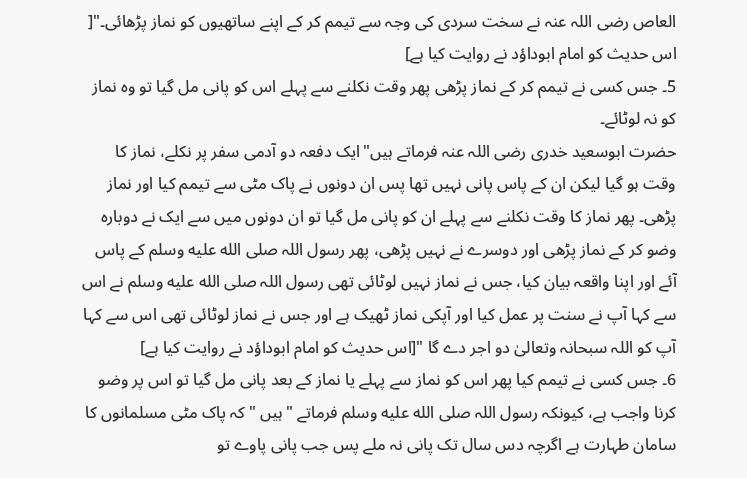العاص رضی اللہ عنہ نے سخت سردی کی وجہ سے تیمم کر کے اپنے ساتھیوں کو نماز پڑھائی۔"[ اس حدیث کو امام ابوداؤد نے روایت کیا ہے]
5۔ جس کسی نے تیمم کر کے نماز پڑھی پھر وقت نکلنے سے پہلے اس کو پانی مل گیا تو وہ نماز کو نہ لوٹائے۔
حضرت ابوسعید خدری رضی اللہ عنہ فرماتے ہیں"ایک دفعہ دو آدمی سفر پر نکلے، نماز کا وقت ہو گیا لیکن ان کے پاس پانی نہیں تھا پس ان دونوں نے پاک مٹی سے تیمم کیا اور نماز پڑھی۔ پھر نماز کا وقت نکلنے سے پہلے ان کو پانی مل گیا تو ان دونوں میں سے ایک نے دوبارہ وضو کر کے نماز پڑھی اور دوسرے نے نہیں پڑھی، پھر رسول اللہ صلى الله عليه وسلم کے پاس آئے اور اپنا واقعہ بیان کیا، جس نے نماز نہیں لوٹائی تھی رسول اللہ صلى الله عليه وسلم نے اس سے کہا آپ نے سنت پر عمل کیا اور آپکی نماز ٹھیک ہے اور جس نے نماز لوٹائی تھی اس سے کہا آپ کو اللہ سبحانہ وتعالیٰ دو اجر دے گا "[اس حدیث کو امام ابوداؤد نے روایت کیا ہے]
6۔ جس کسی نے تیمم کیا پھر اس کو نماز سے پہلے یا نماز کے بعد پانی مل گیا تو اس پر وضو کرنا واجب ہے، کیونکہ رسول اللہ صلى الله عليه وسلم فرماتے "ہیں "کہ پاک مٹی مسلمانوں کا سامان طہارت ہے اگرچہ دس سال تک پانی نہ ملے پس جب پانی پاوے تو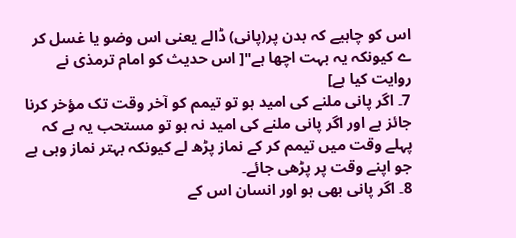اس کو چاہیے کہ بدن پر(پانی) ڈالے یعنی اس وضو یا غسل کر ے کیونکہ یہ بہت اچھا ہے"[ اس حدیث کو امام ترمذی نے روایت کیا ہے]
7۔ اگر پانی ملنے کی امید ہو تو تیمم کو آخر وقت تک مؤخر کرنا جائز ہے اور اگر پانی ملنے کی امید نہ ہو تو مستحب یہ ہے کہ پہلے وقت میں تیمم کر کے نماز پڑھ لے کیونکہ بہتر نماز وہی ہے جو اپنے وقت پر پڑھی جائے۔
8۔ اگر پانی بھی ہو اور انسان اس کے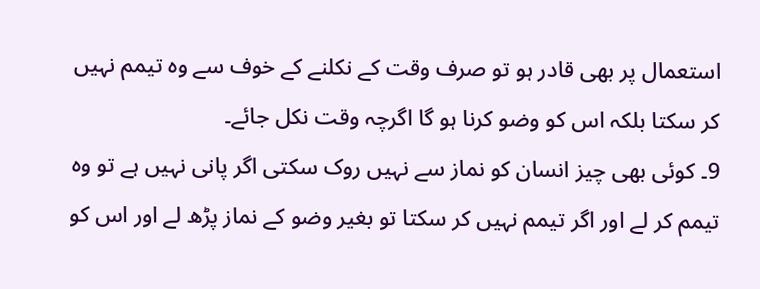استعمال پر بھی قادر ہو تو صرف وقت کے نکلنے کے خوف سے وہ تیمم نہیں کر سکتا بلکہ اس کو وضو کرنا ہو گا اگرچہ وقت نکل جائے۔
9۔ کوئی بھی چیز انسان کو نماز سے نہیں روک سکتی اگر پانی نہیں ہے تو وہ تیمم کر لے اور اگر تیمم نہیں کر سکتا تو بغیر وضو کے نماز پڑھ لے اور اس کو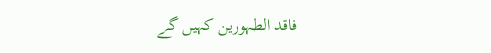فاقد الطہورین کہیں گے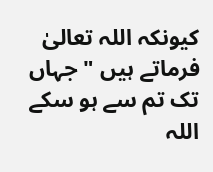کیونکہ اللہ تعالیٰ فرماتے ہیں "جہاں تک تم سے ہو سکے اللہ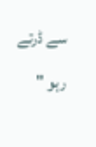سے ڈرتے رہو "